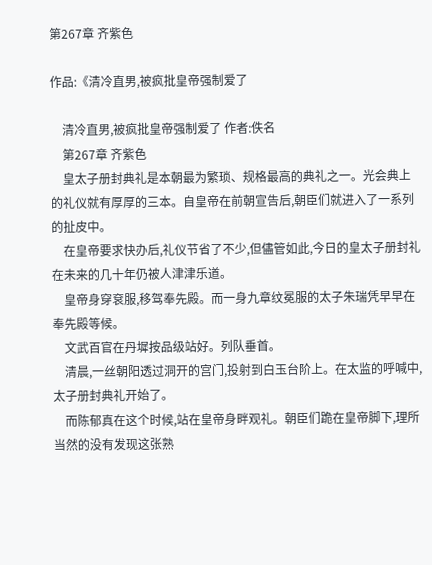第267章 齐紫色

作品:《清冷直男,被疯批皇帝强制爱了

    清冷直男,被疯批皇帝强制爱了 作者:佚名
    第267章 齐紫色
    皇太子册封典礼是本朝最为繁琐、规格最高的典礼之一。光会典上的礼仪就有厚厚的三本。自皇帝在前朝宣告后,朝臣们就进入了一系列的扯皮中。
    在皇帝要求快办后,礼仪节省了不少,但儘管如此,今日的皇太子册封礼在未来的几十年仍被人津津乐道。
    皇帝身穿袞服,移驾奉先殿。而一身九章纹冕服的太子朱瑞凭早早在奉先殿等候。
    文武百官在丹墀按品级站好。列队垂首。
    清晨,一丝朝阳透过洞开的宫门,投射到白玉台阶上。在太监的呼喊中,太子册封典礼开始了。
    而陈郁真在这个时候,站在皇帝身畔观礼。朝臣们跪在皇帝脚下,理所当然的没有发现这张熟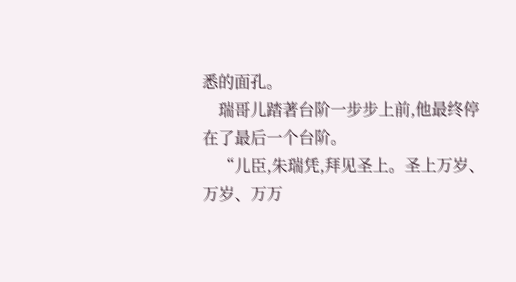悉的面孔。
    瑞哥儿踏著台阶一步步上前,他最终停在了最后一个台阶。
    “儿臣,朱瑞凭,拜见圣上。圣上万岁、万岁、万万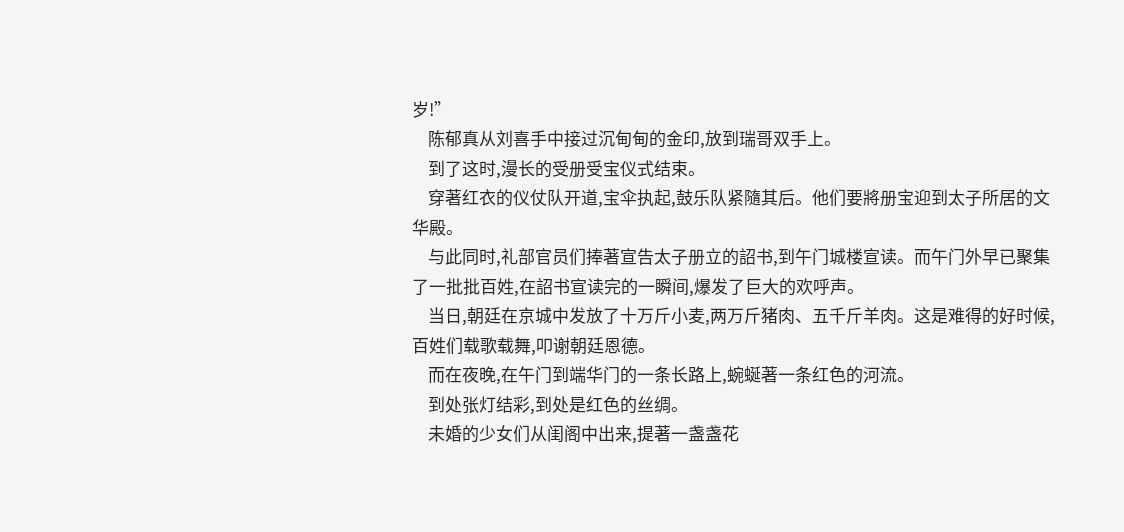岁!”
    陈郁真从刘喜手中接过沉甸甸的金印,放到瑞哥双手上。
    到了这时,漫长的受册受宝仪式结束。
    穿著红衣的仪仗队开道,宝伞执起,鼓乐队紧隨其后。他们要將册宝迎到太子所居的文华殿。
    与此同时,礼部官员们捧著宣告太子册立的詔书,到午门城楼宣读。而午门外早已聚集了一批批百姓,在詔书宣读完的一瞬间,爆发了巨大的欢呼声。
    当日,朝廷在京城中发放了十万斤小麦,两万斤猪肉、五千斤羊肉。这是难得的好时候,百姓们载歌载舞,叩谢朝廷恩德。
    而在夜晚,在午门到端华门的一条长路上,蜿蜒著一条红色的河流。
    到处张灯结彩,到处是红色的丝绸。
    未婚的少女们从闺阁中出来,提著一盏盏花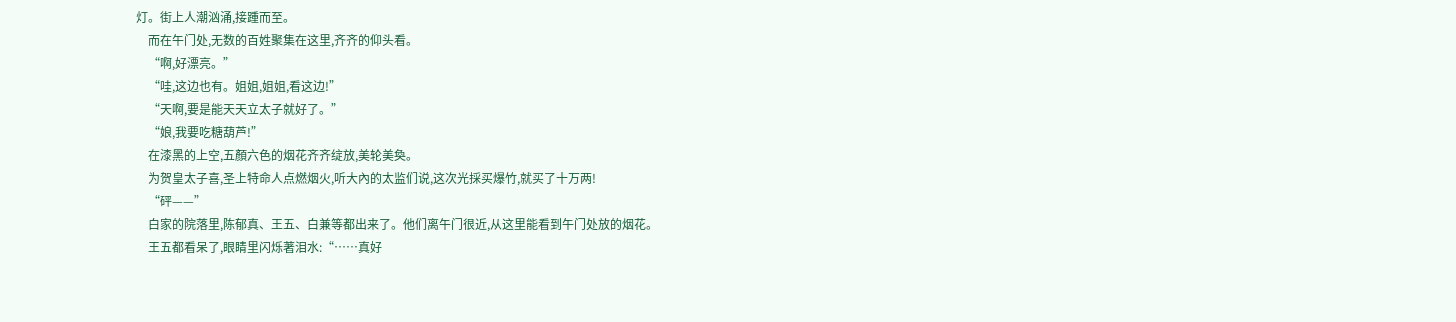灯。街上人潮汹涌,接踵而至。
    而在午门处,无数的百姓聚集在这里,齐齐的仰头看。
    “啊,好漂亮。”
    “哇,这边也有。姐姐,姐姐,看这边!”
    “天啊,要是能天天立太子就好了。”
    “娘,我要吃糖葫芦!”
    在漆黑的上空,五顏六色的烟花齐齐绽放,美轮美奐。
    为贺皇太子喜,圣上特命人点燃烟火,听大內的太监们说,这次光採买爆竹,就买了十万两!
    “砰——”
    白家的院落里,陈郁真、王五、白兼等都出来了。他们离午门很近,从这里能看到午门处放的烟花。
    王五都看呆了,眼睛里闪烁著泪水:“……真好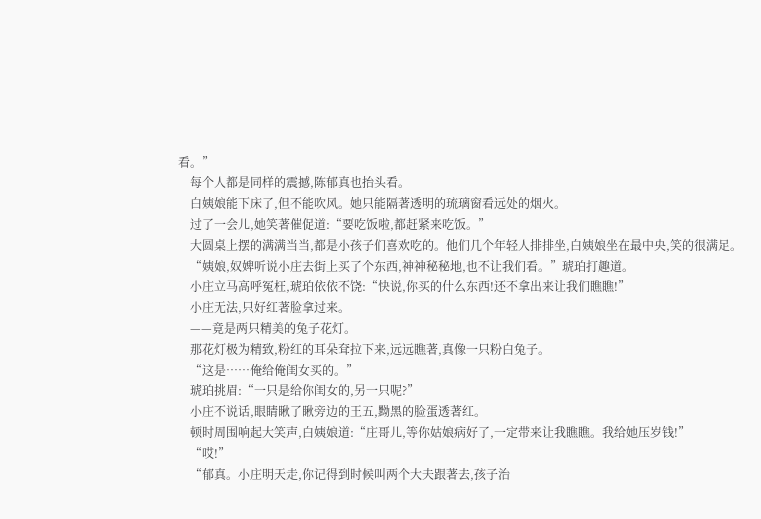看。”
    每个人都是同样的震撼,陈郁真也抬头看。
    白姨娘能下床了,但不能吹风。她只能隔著透明的琉璃窗看远处的烟火。
    过了一会儿,她笑著催促道:“要吃饭啦,都赶紧来吃饭。”
    大圆桌上摆的满满当当,都是小孩子们喜欢吃的。他们几个年轻人排排坐,白姨娘坐在最中央,笑的很满足。
    “姨娘,奴婢听说小庄去街上买了个东西,神神秘秘地,也不让我们看。”琥珀打趣道。
    小庄立马高呼冤枉,琥珀依依不饶:“快说,你买的什么东西!还不拿出来让我们瞧瞧!”
    小庄无法,只好红著脸拿过来。
    ——竟是两只精美的兔子花灯。
    那花灯极为精致,粉红的耳朵耷拉下来,远远瞧著,真像一只粉白兔子。
    “这是……俺给俺闺女买的。”
    琥珀挑眉:“一只是给你闺女的,另一只呢?”
    小庄不说话,眼睛瞅了瞅旁边的王五,黝黑的脸蛋透著红。
    顿时周围响起大笑声,白姨娘道:“庄哥儿,等你姑娘病好了,一定带来让我瞧瞧。我给她压岁钱!”
    “哎!”
    “郁真。小庄明天走,你记得到时候叫两个大夫跟著去,孩子治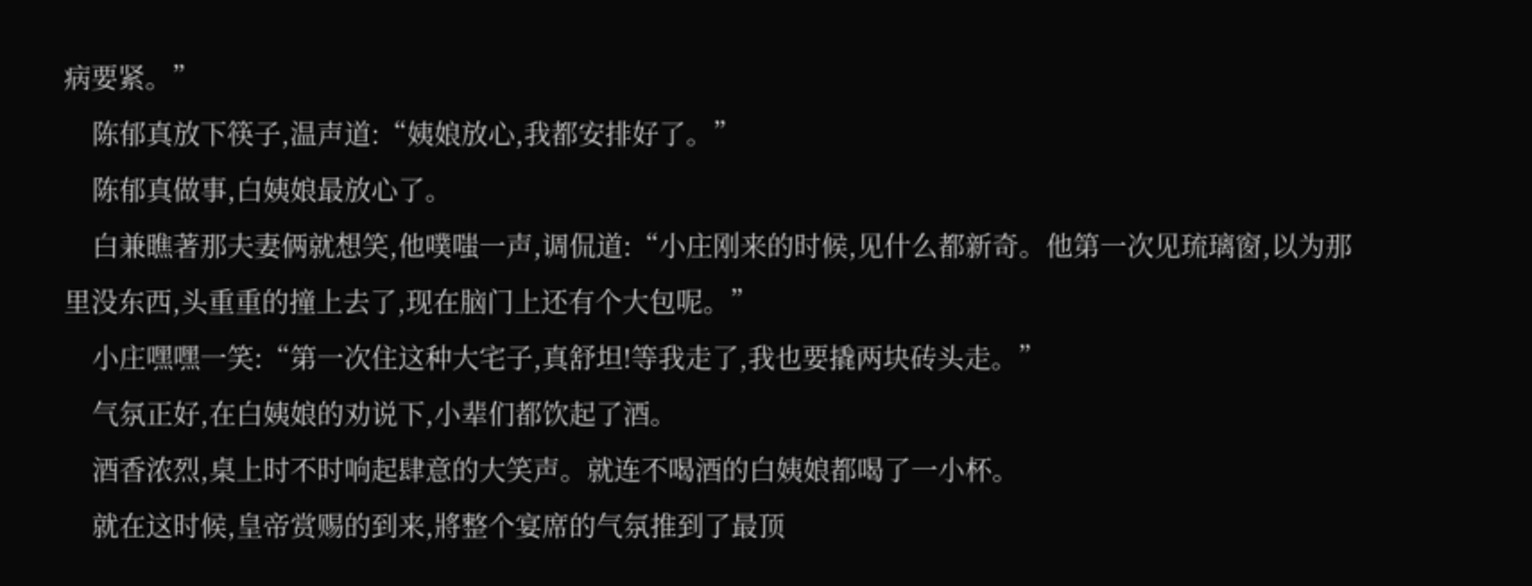病要紧。”
    陈郁真放下筷子,温声道:“姨娘放心,我都安排好了。”
    陈郁真做事,白姨娘最放心了。
    白兼瞧著那夫妻俩就想笑,他噗嗤一声,调侃道:“小庄刚来的时候,见什么都新奇。他第一次见琉璃窗,以为那里没东西,头重重的撞上去了,现在脑门上还有个大包呢。”
    小庄嘿嘿一笑:“第一次住这种大宅子,真舒坦!等我走了,我也要撬两块砖头走。”
    气氛正好,在白姨娘的劝说下,小辈们都饮起了酒。
    酒香浓烈,桌上时不时响起肆意的大笑声。就连不喝酒的白姨娘都喝了一小杯。
    就在这时候,皇帝赏赐的到来,將整个宴席的气氛推到了最顶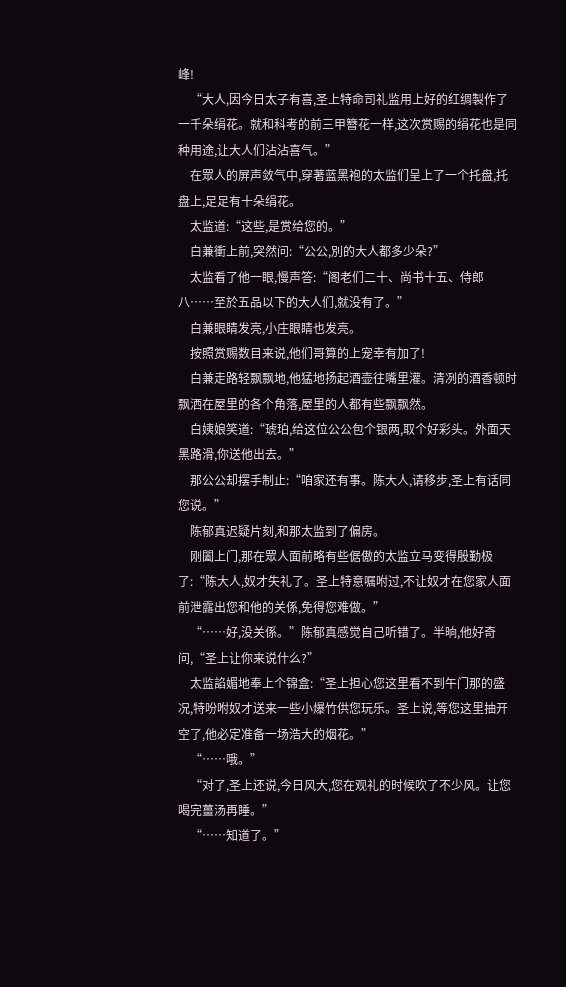峰!
    “大人,因今日太子有喜,圣上特命司礼监用上好的红绸製作了一千朵绢花。就和科考的前三甲簪花一样,这次赏赐的绢花也是同种用途,让大人们沾沾喜气。”
    在眾人的屏声敛气中,穿著蓝黑袍的太监们呈上了一个托盘,托盘上,足足有十朵绢花。
    太监道:“这些,是赏给您的。”
    白兼衝上前,突然问:“公公,別的大人都多少朵?”
    太监看了他一眼,慢声答:“阁老们二十、尚书十五、侍郎八……至於五品以下的大人们,就没有了。”
    白兼眼睛发亮,小庄眼睛也发亮。
    按照赏赐数目来说,他们哥算的上宠幸有加了!
    白兼走路轻飘飘地,他猛地扬起酒壶往嘴里灌。清冽的酒香顿时飘洒在屋里的各个角落,屋里的人都有些飘飘然。
    白姨娘笑道:“琥珀,给这位公公包个银两,取个好彩头。外面天黑路滑,你送他出去。”
    那公公却摆手制止:“咱家还有事。陈大人,请移步,圣上有话同您说。”
    陈郁真迟疑片刻,和那太监到了偏房。
    刚闔上门,那在眾人面前略有些倨傲的太监立马变得殷勤极了:“陈大人,奴才失礼了。圣上特意嘱咐过,不让奴才在您家人面前泄露出您和他的关係,免得您难做。”
    “……好,没关係。”陈郁真感觉自己听错了。半晌,他好奇问,“圣上让你来说什么?”
    太监諂媚地奉上个锦盒:“圣上担心您这里看不到午门那的盛况,特吩咐奴才送来一些小爆竹供您玩乐。圣上说,等您这里抽开空了,他必定准备一场浩大的烟花。”
    “……哦。”
    “对了,圣上还说,今日风大,您在观礼的时候吹了不少风。让您喝完薑汤再睡。”
    “……知道了。”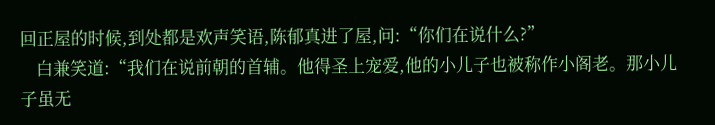回正屋的时候,到处都是欢声笑语,陈郁真进了屋,问:“你们在说什么?”
    白兼笑道:“我们在说前朝的首辅。他得圣上宠爱,他的小儿子也被称作小阁老。那小儿子虽无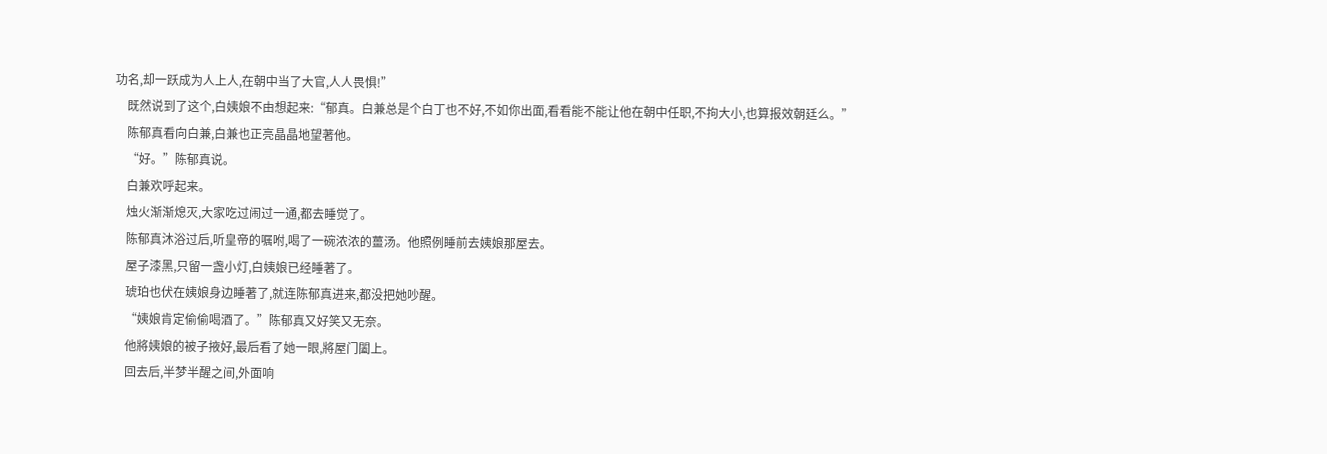功名,却一跃成为人上人,在朝中当了大官,人人畏惧!”
    既然说到了这个,白姨娘不由想起来:“郁真。白兼总是个白丁也不好,不如你出面,看看能不能让他在朝中任职,不拘大小,也算报效朝廷么。”
    陈郁真看向白兼,白兼也正亮晶晶地望著他。
    “好。”陈郁真说。
    白兼欢呼起来。
    烛火渐渐熄灭,大家吃过闹过一通,都去睡觉了。
    陈郁真沐浴过后,听皇帝的嘱咐,喝了一碗浓浓的薑汤。他照例睡前去姨娘那屋去。
    屋子漆黑,只留一盏小灯,白姨娘已经睡著了。
    琥珀也伏在姨娘身边睡著了,就连陈郁真进来,都没把她吵醒。
    “姨娘肯定偷偷喝酒了。”陈郁真又好笑又无奈。
    他將姨娘的被子掖好,最后看了她一眼,將屋门闔上。
    回去后,半梦半醒之间,外面响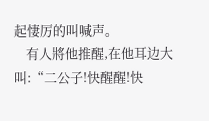起悽厉的叫喊声。
    有人將他推醒,在他耳边大叫:“二公子!快醒醒!快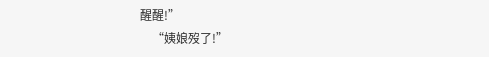醒醒!”
    “姨娘歿了!”